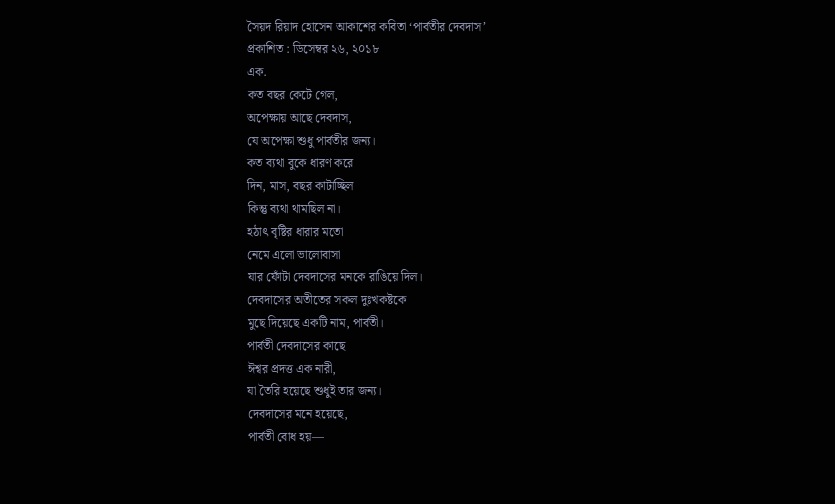সৈয়দ রিয়াদ হোসেন আকাশের কবিতা ‘পার্বতীর দেবদাস’
প্রকাশিত : ডিসেম্বর ২৬, ২০১৮
এক.
কত বছর কেটে গেল,
অপেক্ষায় আছে দেবদাস,
যে অপেক্ষা শুধু পার্বতীর জন্য।
কত ব্যথা বুকে ধারণ করে
দিন, মাস, বছর কাটাচ্ছিল
কিন্তু ব্যথা থামছিল না।
হঠাৎ বৃষ্টির ধারার মতো
নেমে এলো ভালোবাসা
যার ফোঁটা দেবদাসের মনকে রাঙিয়ে দিল।
দেবদাসের অতীতের সকল দুঃখকষ্টকে
মুছে দিয়েছে একটি নাম, পার্বতী।
পার্বতী দেবদাসের কাছে
ঈশ্বর প্রদত্ত এক নারী,
যা তৈরি হয়েছে শুধুই তার জন্য।
দেবদাসের মনে হয়েছে,
পার্বতী বোধ হয়—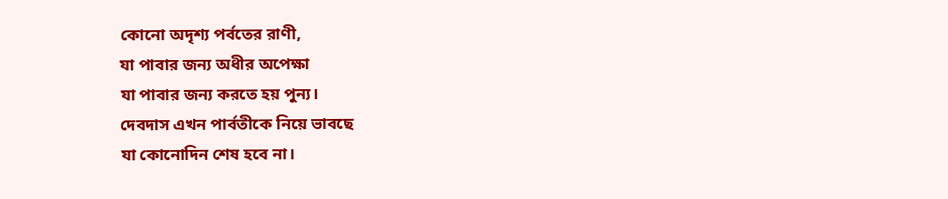কোনো অদৃশ্য পর্বতের রাণী,
যা পাবার জন্য অধীর অপেক্ষা
যা পাবার জন্য করতে হয় পুন্য।
দেবদাস এখন পার্বতীকে নিয়ে ভাবছে
যা কোনোদিন শেষ হবে না।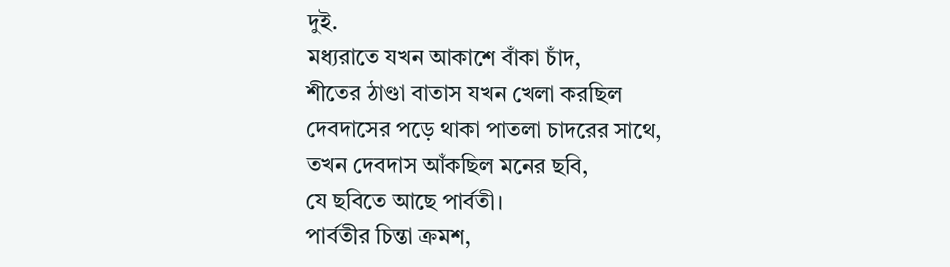দুই.
মধ্যরাতে যখন আকাশে বাঁকা চাঁদ,
শীতের ঠাণ্ডা বাতাস যখন খেলা করছিল
দেবদাসের পড়ে থাকা পাতলা চাদরের সাথে,
তখন দেবদাস আঁকছিল মনের ছবি,
যে ছবিতে আছে পার্বতী।
পার্বতীর চিন্তা ক্রমশ,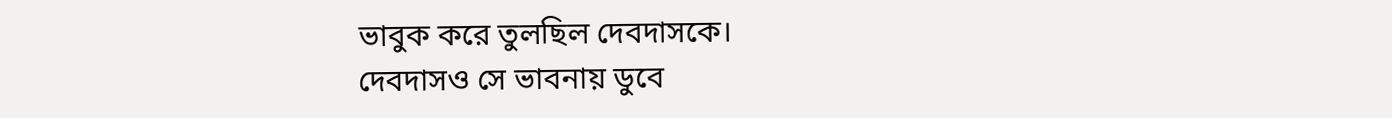ভাবুক করে তুলছিল দেবদাসকে।
দেবদাসও সে ভাবনায় ডুবে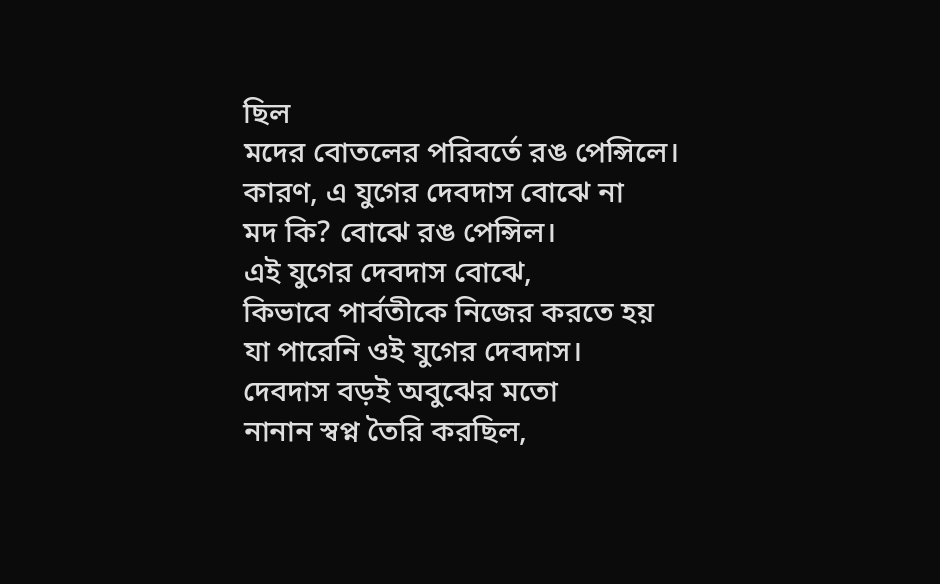ছিল
মদের বোতলের পরিবর্তে রঙ পেন্সিলে।
কারণ, এ যুগের দেবদাস বোঝে না
মদ কি? বোঝে রঙ পেন্সিল।
এই যুগের দেবদাস বোঝে,
কিভাবে পার্বতীকে নিজের করতে হয়
যা পারেনি ওই যুগের দেবদাস।
দেবদাস বড়ই অবুঝের মতো
নানান স্বপ্ন তৈরি করছিল,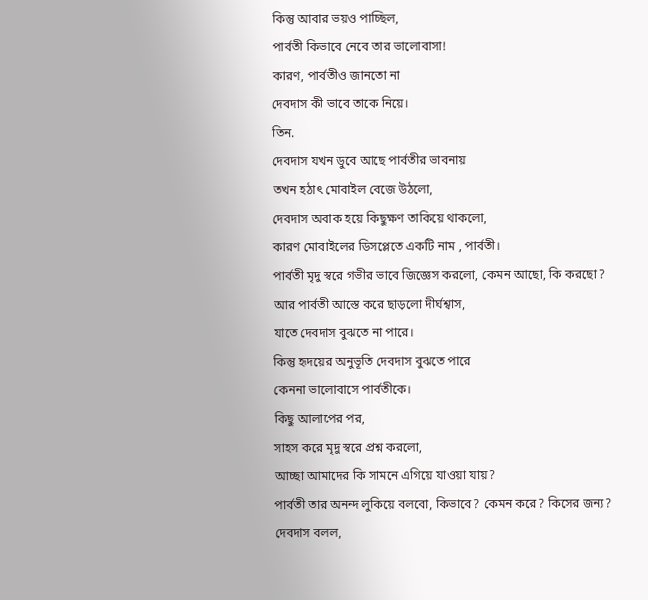কিন্তু আবার ভয়ও পাচ্ছিল,
পার্বতী কিভাবে নেবে তার ভালোবাসা!
কারণ, পার্বতীও জানতো না
দেবদাস কী ভাবে তাকে নিয়ে।
তিন.
দেবদাস যখন ডুবে আছে পার্বতীর ভাবনায়
তখন হঠাৎ মোবাইল বেজে উঠলো,
দেবদাস অবাক হয়ে কিছুক্ষণ তাকিয়ে থাকলো,
কারণ মোবাইলের ডিসপ্লেতে একটি নাম , পার্বতী।
পার্বতী মৃদু স্বরে গভীর ভাবে জিজ্ঞেস করলো, কেমন আছো, কি করছো?
আর পার্বতী আস্তে করে ছাড়লো দীর্ঘশ্বাস,
যাতে দেবদাস বুঝতে না পারে।
কিন্তু হৃদয়ের অনুভূতি দেবদাস বুঝতে পারে
কেননা ভালোবাসে পার্বতীকে।
কিছু আলাপের পর,
সাহস করে মৃদু স্বরে প্রশ্ন করলো,
আচ্ছা আমাদের কি সামনে এগিয়ে যাওয়া যায়?
পার্বতী তার অনন্দ লুকিয়ে বলবো, কিভাবে? কেমন করে? কিসের জন্য?
দেবদাস বলল,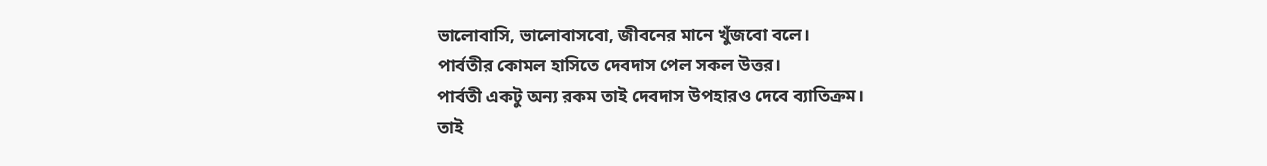ভালোবাসি, ভালোবাসবো, জীবনের মানে খুঁজবো বলে।
পার্বতীর কোমল হাসিতে দেবদাস পেল সকল উত্তর।
পার্বতী একটু অন্য রকম তাই দেবদাস উপহারও দেবে ব্যাতিক্রম।
তাই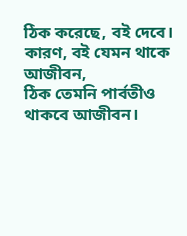ঠিক করেছে, বই দেবে।
কারণ, বই যেমন থাকে আজীবন,
ঠিক তেমনি পার্বতীও থাকবে আজীবন।